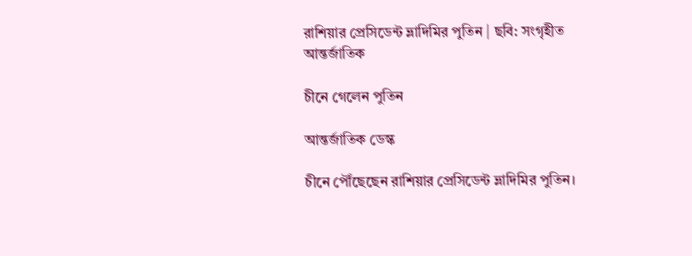রাশিয়ার প্রেসিডেন্ট ভ্লাদিমির পুতিন | ছবি: সংগৃহীত
আন্তর্জাতিক

চীনে গেলেন পুতিন

আন্তর্জাতিক ডেস্ক

চীনে পৌঁছেছেন রাশিয়ার প্রেসিডেন্ট ভ্লাদিমির পুতিন।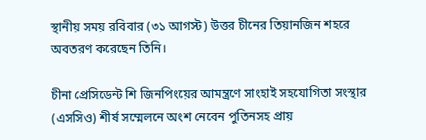স্থানীয় সময় রবিবার (৩১ আগস্ট) উত্তর চীনের তিয়ানজিন শহরে অবতরণ করেছেন তিনি।

চীনা প্রেসিডেন্ট শি জিনপিংয়ের আমন্ত্রণে সাংহাই সহযোগিতা সংস্থার (এসসিও) শীর্ষ সম্মেলনে অংশ নেবেন পুতিনসহ প্রায়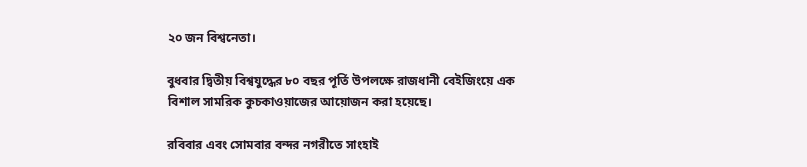২০ জন বিশ্বনেতা।

বুধবার দ্বিতীয় বিশ্বযুদ্ধের ৮০ বছর পূর্তি উপলক্ষে রাজধানী বেইজিংয়ে এক বিশাল সামরিক কুচকাওয়াজের আয়োজন করা হয়েছে।

রবিবার এবং সোমবার বন্দর নগরীতে সাংহাই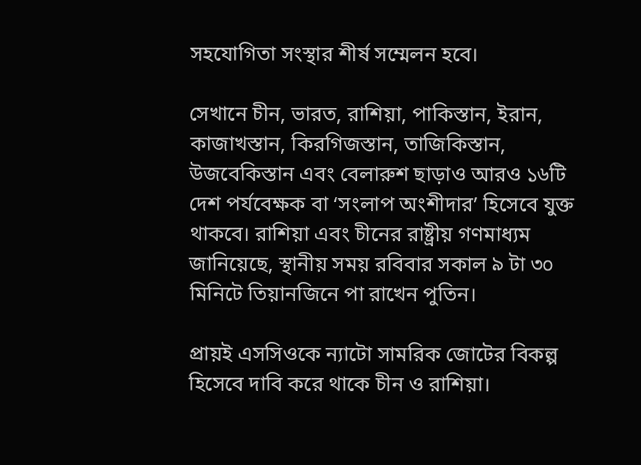সহযোগিতা সংস্থার শীর্ষ সম্মেলন হবে।

সেখানে চীন, ভারত, রাশিয়া, পাকিস্তান, ইরান, কাজাখস্তান, কিরগিজস্তান, তাজিকিস্তান, উজবেকিস্তান এবং বেলারুশ ছাড়াও আরও ১৬টি দেশ পর্যবেক্ষক বা ‘সংলাপ অংশীদার’ হিসেবে যুক্ত থাকবে। রাশিয়া এবং চীনের রাষ্ট্রীয় গণমাধ্যম জানিয়েছে, স্থানীয় সময় রবিবার সকাল ৯ টা ৩০ মিনিটে তিয়ানজিনে পা রাখেন পুতিন।

প্রায়ই এসসিওকে ন্যাটো সামরিক জোটের বিকল্প হিসেবে দাবি করে থাকে চীন ও রাশিয়া।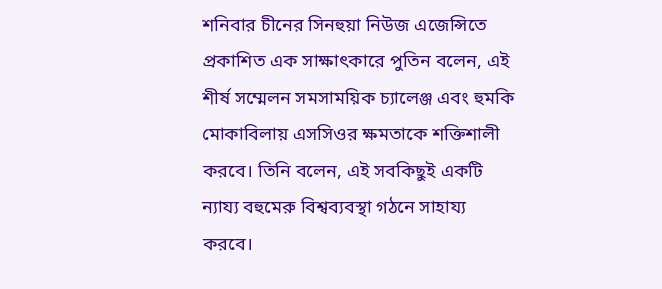শনিবার চীনের সিনহুয়া নিউজ এজেন্সিতে প্রকাশিত এক সাক্ষাৎকারে পুতিন বলেন, এই শীর্ষ সম্মেলন সমসাময়িক চ্যালেঞ্জ এবং হুমকি মোকাবিলায় এসসিওর ক্ষমতাকে শক্তিশালী করবে। তিনি বলেন, এই সবকিছুই একটি ন্যায্য বহুমেরু বিশ্বব্যবস্থা গঠনে সাহায্য করবে।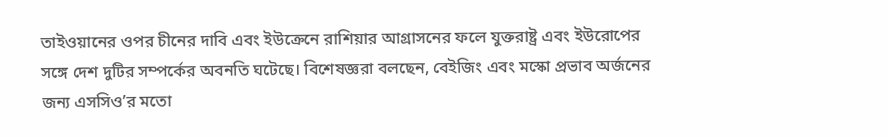তাইওয়ানের ওপর চীনের দাবি এবং ইউক্রেনে রাশিয়ার আগ্রাসনের ফলে যুক্তরাষ্ট্র এবং ইউরোপের সঙ্গে দেশ দুটির সম্পর্কের অবনতি ঘটেছে। বিশেষজ্ঞরা বলছেন, বেইজিং এবং মস্কো প্রভাব অর্জনের জন্য এসসিও’র মতো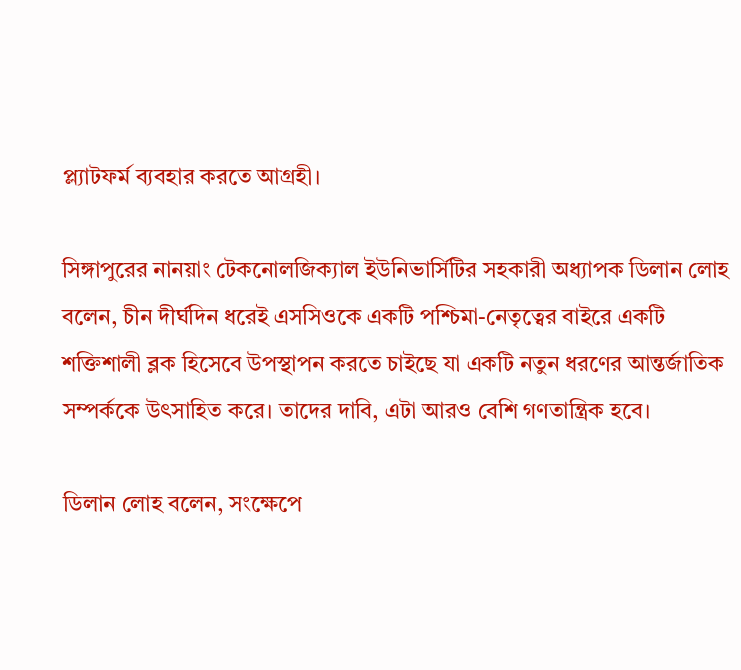প্ল্যাটফর্ম ব্যবহার করতে আগ্রহী।

সিঙ্গাপুরের নানয়াং টেকনোলজিক্যাল ইউনিভার্সিটির সহকারী অধ্যাপক ডিলান লোহ বলেন, চীন দীর্ঘদিন ধরেই এসসিওকে একটি পশ্চিমা-নেতৃত্বের বাইরে একটি শক্তিশালী ব্লক হিসেবে উপস্থাপন করতে চাইছে যা একটি নতুন ধরণের আন্তর্জাতিক সম্পর্ককে উৎসাহিত করে। তাদের দাবি, এটা আরও বেশি গণতান্ত্রিক হবে।

ডিলান লোহ বলেন, সংক্ষেপে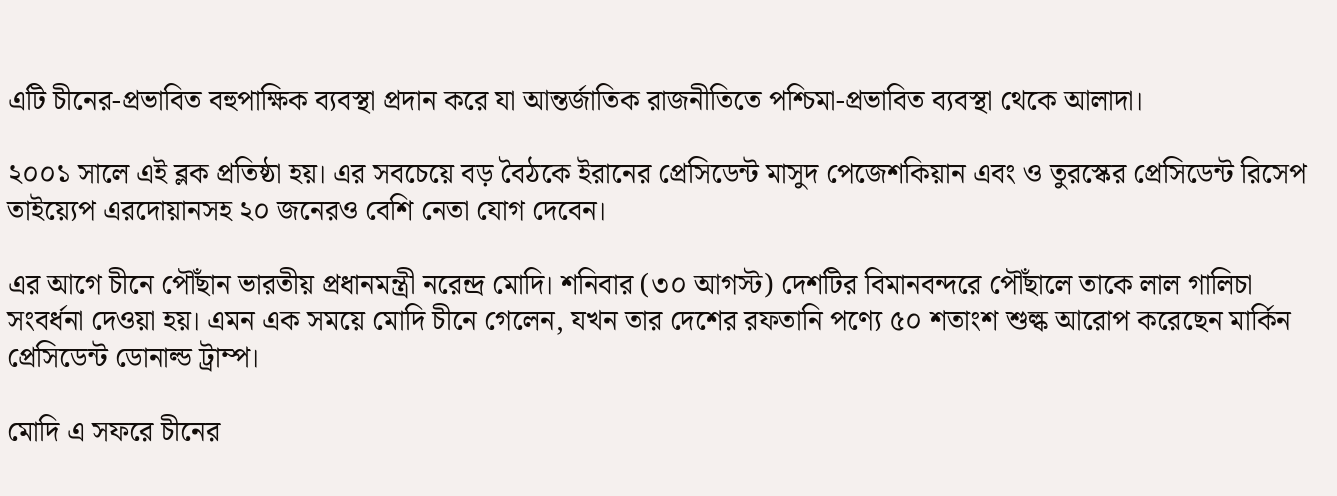এটি চীনের-প্রভাবিত বহুপাক্ষিক ব্যবস্থা প্রদান করে যা আন্তর্জাতিক রাজনীতিতে পশ্চিমা-প্রভাবিত ব্যবস্থা থেকে আলাদা।

২০০১ সালে এই ব্লক প্রতিষ্ঠা হয়। এর সবচেয়ে বড় বৈঠকে ইরানের প্রেসিডেন্ট মাসুদ পেজেশকিয়ান এবং ও তুরস্কের প্রেসিডেন্ট রিসেপ তাইয়্যেপ এরদোয়ানসহ ২০ জনেরও বেশি নেতা যোগ দেবেন।

এর আগে চীনে পৌঁছান ভারতীয় প্রধানমন্ত্রী নরেন্দ্র মোদি। শনিবার (৩০ আগস্ট) দেশটির বিমানবন্দরে পৌঁছালে তাকে লাল গালিচা সংবর্ধনা দেওয়া হয়। এমন এক সময়ে মোদি চীনে গেলেন, যখন তার দেশের রফতানি পণ্যে ৫০ শতাংশ শুল্ক আরোপ করেছেন মার্কিন প্রেসিডেন্ট ডোনাল্ড ট্রাম্প।

মোদি এ সফরে চীনের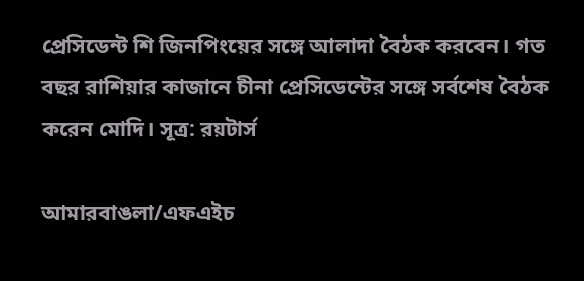প্রেসিডেন্ট শি জিনপিংয়ের সঙ্গে আলাদা বৈঠক করবেন। গত বছর রাশিয়ার কাজানে চীনা প্রেসিডেন্টের সঙ্গে সর্বশেষ বৈঠক করেন মোদি। সূত্র: রয়টার্স

আমারবাঙলা/এফএইচ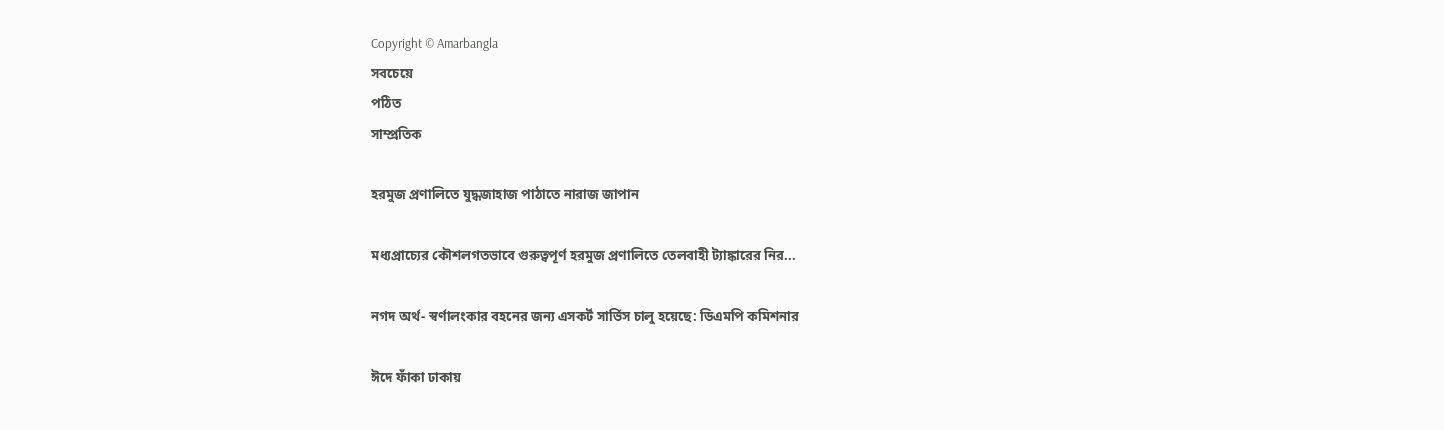Copyright © Amarbangla
সবচেয়ে
পঠিত
সাম্প্রতিক

হরমুজ প্রণালিতে যুদ্ধজাহাজ পাঠাতে নারাজ জাপান

মধ্যপ্রাচ্যের কৌশলগতভাবে গুরুত্বপূর্ণ হরমুজ প্রণালিতে তেলবাহী ট্যাঙ্কারের নির...

নগদ অর্থ- স্বর্ণালংকার বহনের জন্য এসকর্ট সার্ভিস চালু হয়েছে: ডিএমপি কমিশনার

ঈদে ফাঁকা ঢাকায়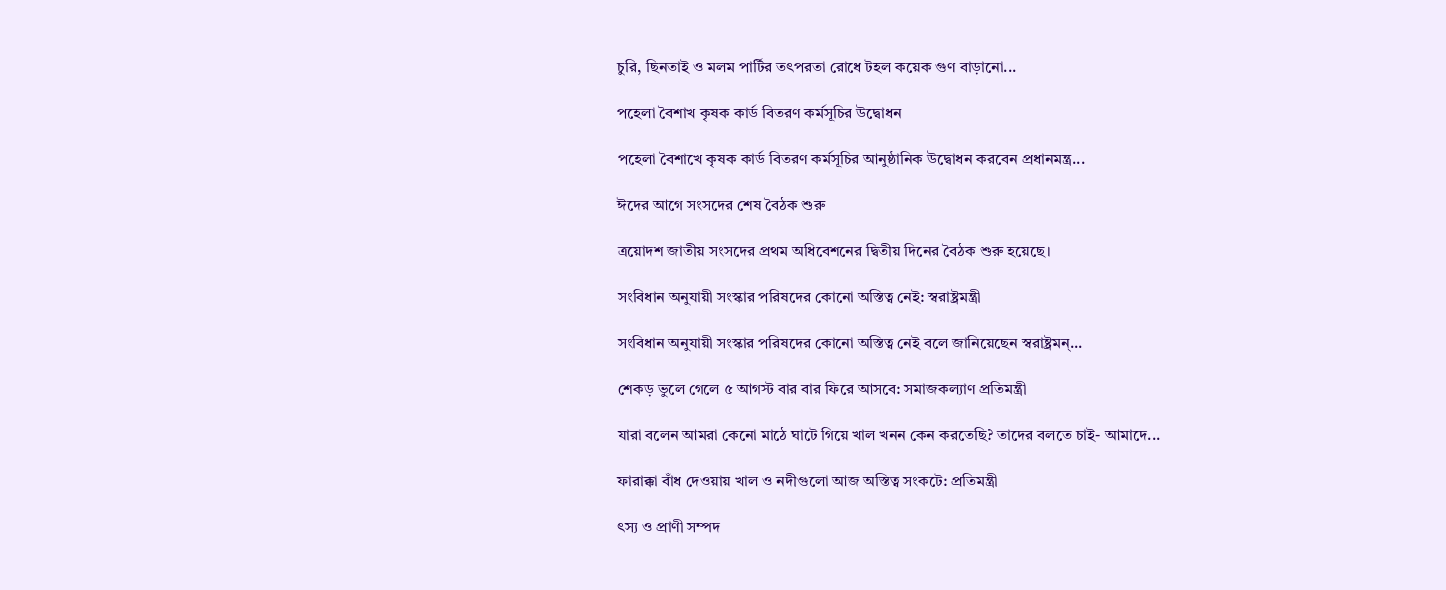চুরি, ছিনতাই ও মলম পার্টির তৎপরতা রোধে টহল কয়েক গুণ বাড়ানো...

পহেলা বৈশাখ কৃষক কার্ড বিতরণ কর্মসূচির উদ্বোধন

পহেলা বৈশাখে কৃষক কার্ড বিতরণ কর্মসূচির আনুষ্ঠানিক উদ্বোধন করবেন প্রধানমন্ত্র...

ঈদের আগে সংসদের শেষ বৈঠক শুরু

ত্রয়োদশ জাতীয় সংসদের প্রথম অধিবেশনের দ্বিতীয় দিনের বৈঠক শুরু হয়েছে।

সংবিধান অনুযায়ী সংস্কার পরিষদের কোনো অস্তিত্ব নেই: স্বরাষ্ট্রমন্ত্রী

সংবিধান অনুযায়ী সংস্কার পরিষদের কোনো অস্তিত্ব নেই বলে জানিয়েছেন স্বরাষ্ট্রমন্...

শেকড় ভুলে গেলে ৫ আগস্ট বার বার ফিরে আসবে: সমাজকল্যাণ প্রতিমন্ত্রী

যারা বলেন আমরা কেনো মাঠে ঘাটে গিয়ে খাল খনন কেন করতেছি? তাদের বলতে চাই- আমাদে...

ফারাক্কা বাঁধ দেওয়ায় খাল ও নদীগুলো আজ অস্তিত্ব সংকটে: প্রতিমন্ত্রী

ৎস্য ও প্রাণী সম্পদ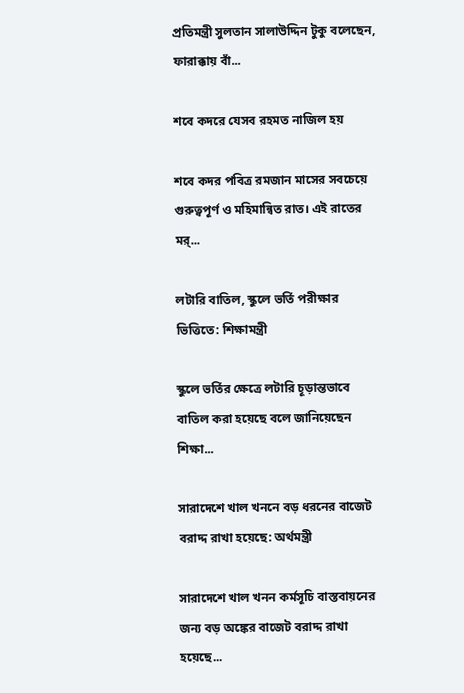প্রতিমন্ত্রী সুলতান সালাউদ্দিন টুকু বলেছেন, ফারাক্কায় বাঁ...

শবে কদরে যেসব রহমত নাজিল হয়

শবে কদর পবিত্র রমজান মাসের সবচেয়ে গুরুত্বপূর্ণ ও মহিমান্বিত রাত। এই রাতের মর্...

লটারি বাতিল, স্কুলে ভর্তি পরীক্ষার ভিত্তিতে: শিক্ষামন্ত্রী

স্কুলে ভর্তির ক্ষেত্রে লটারি চূড়ান্তভাবে বাতিল করা হয়েছে বলে জানিয়েছেন শিক্ষা...

সারাদেশে খাল খননে বড় ধরনের বাজেট বরাদ্দ রাখা হয়েছে: অর্থমন্ত্রী

সারাদেশে খাল খনন কর্মসূচি বাস্তবায়নের জন্য বড় অঙ্কের বাজেট বরাদ্দ রাখা হয়েছে...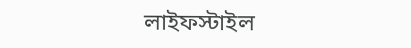লাইফস্টাইল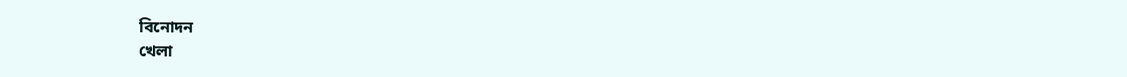বিনোদন
খেলা